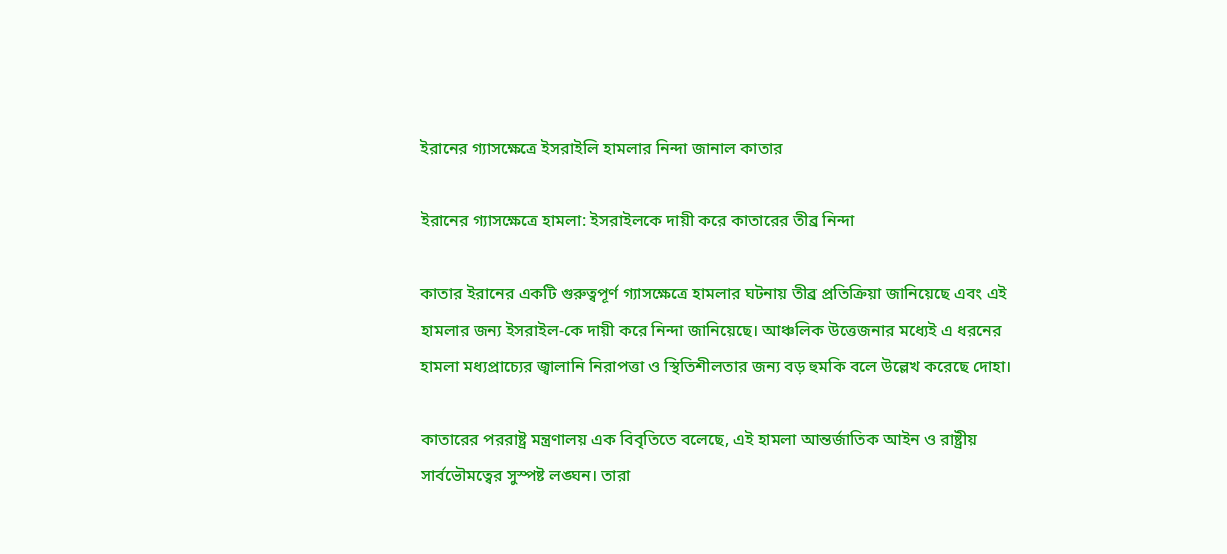ইরানের গ্যাসক্ষেত্রে ইসরাইলি হামলার নিন্দা জানাল কাতার

ইরানের গ্যাসক্ষেত্রে হামলা: ইসরাইলকে দায়ী করে কাতারের তীব্র নিন্দা

কাতার ইরানের একটি গুরুত্বপূর্ণ গ্যাসক্ষেত্রে হামলার ঘটনায় তীব্র প্রতিক্রিয়া জানিয়েছে এবং এই হামলার জন্য ইসরাইল-কে দায়ী করে নিন্দা জানিয়েছে। আঞ্চলিক উত্তেজনার মধ্যেই এ ধরনের হামলা মধ্যপ্রাচ্যের জ্বালানি নিরাপত্তা ও স্থিতিশীলতার জন্য বড় হুমকি বলে উল্লেখ করেছে দোহা।

কাতারের পররাষ্ট্র মন্ত্রণালয় এক বিবৃতিতে বলেছে, এই হামলা আন্তর্জাতিক আইন ও রাষ্ট্রীয় সার্বভৌমত্বের সুস্পষ্ট লঙ্ঘন। তারা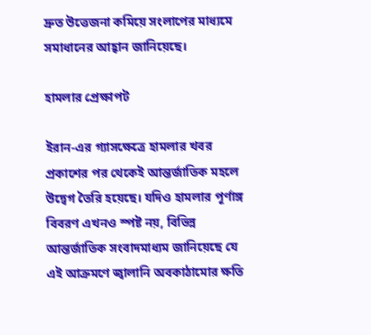দ্রুত উত্তেজনা কমিয়ে সংলাপের মাধ্যমে সমাধানের আহ্বান জানিয়েছে।

হামলার প্রেক্ষাপট

ইরান-এর গ্যাসক্ষেত্রে হামলার খবর প্রকাশের পর থেকেই আন্তর্জাতিক মহলে উদ্বেগ তৈরি হয়েছে। যদিও হামলার পূর্ণাঙ্গ বিবরণ এখনও স্পষ্ট নয়, বিভিন্ন আন্তর্জাতিক সংবাদমাধ্যম জানিয়েছে যে এই আক্রমণে জ্বালানি অবকাঠামোর ক্ষতি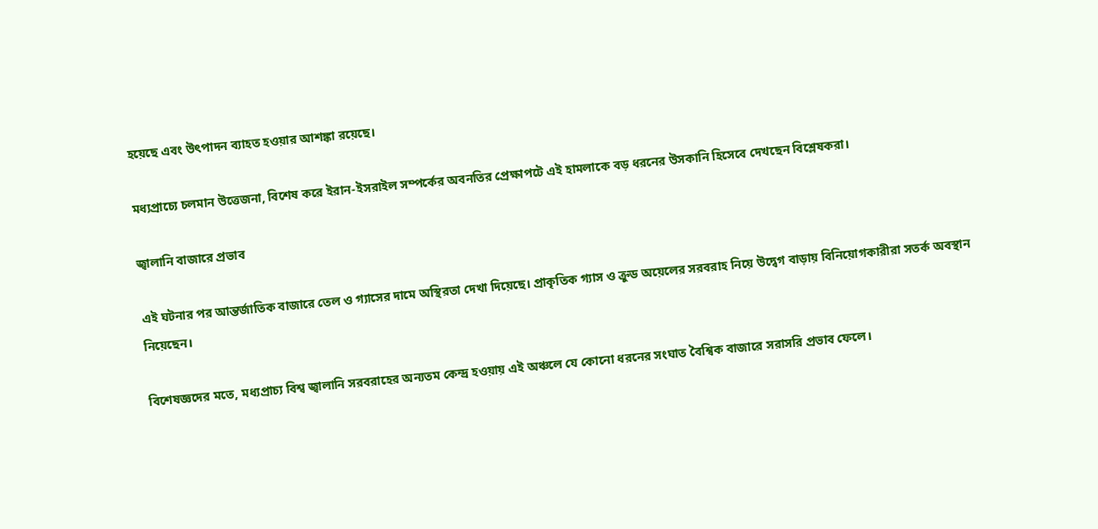হয়েছে এবং উৎপাদন ব্যাহত হওয়ার আশঙ্কা রয়েছে।

মধ্যপ্রাচ্যে চলমান উত্তেজনা, বিশেষ করে ইরান-ইসরাইল সম্পর্কের অবনতির প্রেক্ষাপটে এই হামলাকে বড় ধরনের উসকানি হিসেবে দেখছেন বিশ্লেষকরা।

জ্বালানি বাজারে প্রভাব

এই ঘটনার পর আন্তর্জাতিক বাজারে তেল ও গ্যাসের দামে অস্থিরতা দেখা দিয়েছে। প্রাকৃতিক গ্যাস ও ক্রুড অয়েলের সরবরাহ নিয়ে উদ্বেগ বাড়ায় বিনিয়োগকারীরা সতর্ক অবস্থান নিয়েছেন।

বিশেষজ্ঞদের মতে, মধ্যপ্রাচ্য বিশ্ব জ্বালানি সরবরাহের অন্যতম কেন্দ্র হওয়ায় এই অঞ্চলে যে কোনো ধরনের সংঘাত বৈশ্বিক বাজারে সরাসরি প্রভাব ফেলে।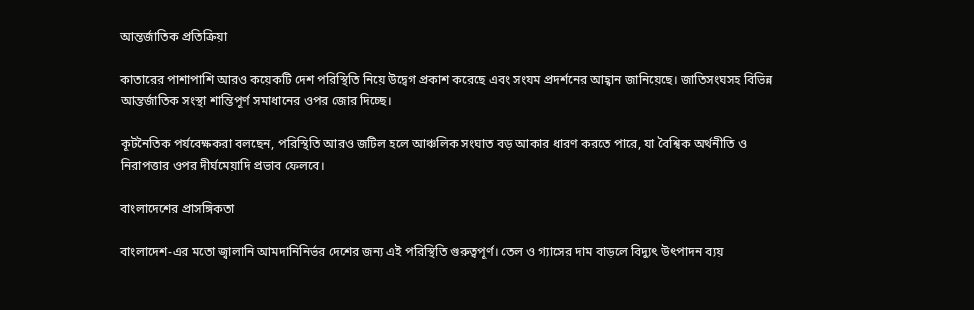আন্তর্জাতিক প্রতিক্রিয়া

কাতারের পাশাপাশি আরও কয়েকটি দেশ পরিস্থিতি নিয়ে উদ্বেগ প্রকাশ করেছে এবং সংযম প্রদর্শনের আহ্বান জানিয়েছে। জাতিসংঘসহ বিভিন্ন আন্তর্জাতিক সংস্থা শান্তিপূর্ণ সমাধানের ওপর জোর দিচ্ছে।

কূটনৈতিক পর্যবেক্ষকরা বলছেন, পরিস্থিতি আরও জটিল হলে আঞ্চলিক সংঘাত বড় আকার ধারণ করতে পারে, যা বৈশ্বিক অর্থনীতি ও নিরাপত্তার ওপর দীর্ঘমেয়াদি প্রভাব ফেলবে।

বাংলাদেশের প্রাসঙ্গিকতা

বাংলাদেশ-এর মতো জ্বালানি আমদানিনির্ভর দেশের জন্য এই পরিস্থিতি গুরুত্বপূর্ণ। তেল ও গ্যাসের দাম বাড়লে বিদ্যুৎ উৎপাদন ব্যয়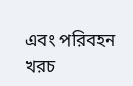এবং পরিবহন খরচ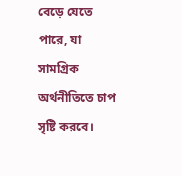বেড়ে যেতে পারে, যা সামগ্রিক অর্থনীতিতে চাপ সৃষ্টি করবে।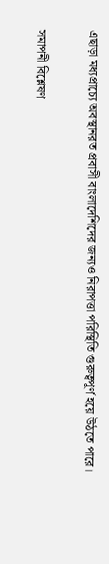এছাড়া মধ্যপ্রাচ্যে অবস্থানরত প্রবাসী বাংলাদেশিদের জন্যও নিরাপত্তা পরিস্থিতি গুরুত্বপূর্ণ হয়ে উঠতে পারে।

সমাপনী বিশ্লেষণ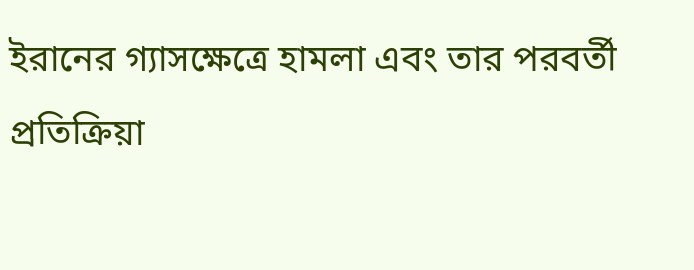ইরানের গ্যাসক্ষেত্রে হামলা এবং তার পরবর্তী প্রতিক্রিয়া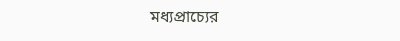মধ্যপ্রাচ্যের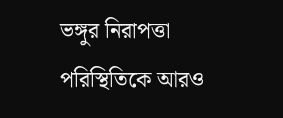ভঙ্গুর নিরাপত্তা পরিস্থিতিকে আরও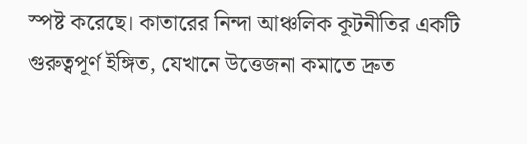স্পষ্ট করেছে। কাতারের নিন্দা আঞ্চলিক কূটনীতির একটি গুরুত্বপূর্ণ ইঙ্গিত, যেখানে উত্তেজনা কমাতে দ্রুত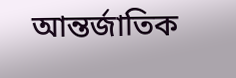আন্তর্জাতিক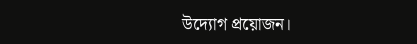উদ্যোগ প্রয়োজন।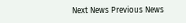Next News Previous News